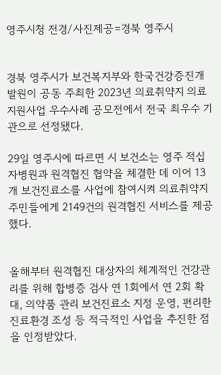영주시청 전경/사진제공=경북 영주시


경북 영주시가 보건복지부와 한국건강증진개발원이 공동 주최한 2023년 의료취약지 의료지원사업 우수사례 공모전에서 전국 최우수 기관으로 선정됐다.

29일 영주시에 따르면 시 보건소는 영주 적십자병원과 원격협진 협약을 체결한 데 이어 13개 보건진료소를 사업에 참여시켜 의료취약지 주민들에게 2149건의 원격협진 서비스를 제공했다.


올해부터 원격협진 대상자의 체계적인 건강관리를 위해 합병증 검사 연 1회에서 연 2회 확대, 의약품 관리 보건진료소 지정 운영, 편리한 진료환경 조성 등 적극적인 사업을 추진한 점을 인정받았다.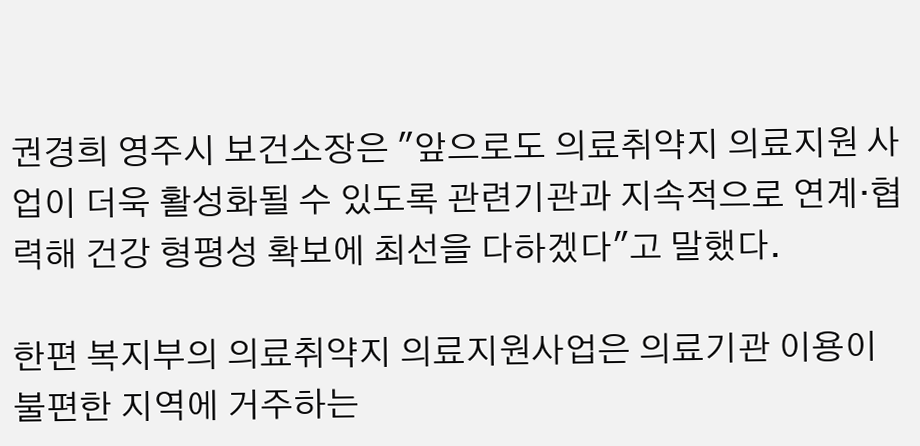권경희 영주시 보건소장은 "앞으로도 의료취약지 의료지원 사업이 더욱 활성화될 수 있도록 관련기관과 지속적으로 연계·협력해 건강 형평성 확보에 최선을 다하겠다"고 말했다.

한편 복지부의 의료취약지 의료지원사업은 의료기관 이용이 불편한 지역에 거주하는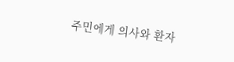주민에게 의사와 환자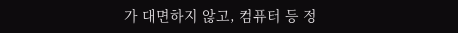가 대면하지 않고, 컴퓨터 등 정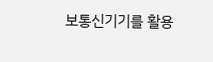보통신기기를 활용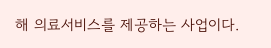해 의료서비스를 제공하는 사업이다.